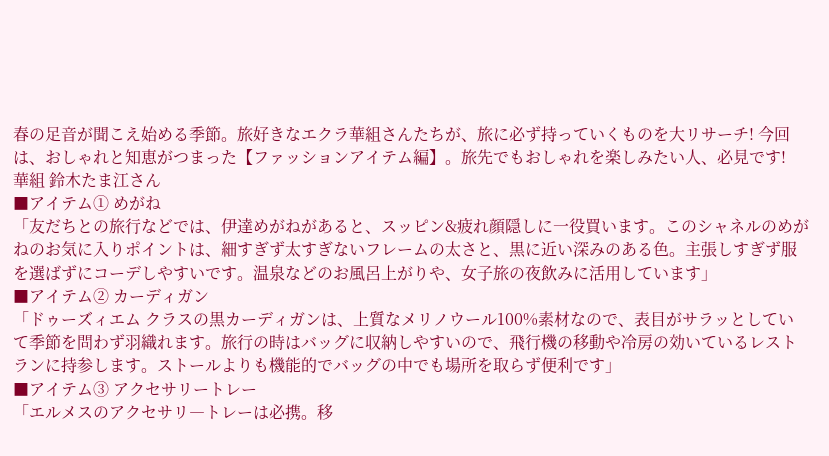春の足音が聞こえ始める季節。旅好きなエクラ華組さんたちが、旅に必ず持っていくものを大リサーチ! 今回は、おしゃれと知恵がつまった【ファッションアイテム編】。旅先でもおしゃれを楽しみたい人、必見です!
華組 鈴木たま江さん
■アイテム① めがね
「友だちとの旅行などでは、伊達めがねがあると、スッピン&疲れ顔隠しに一役買います。このシャネルのめがねのお気に入りポイントは、細すぎず太すぎないフレームの太さと、黒に近い深みのある色。主張しすぎず服を選ばずにコーデしやすいです。温泉などのお風呂上がりや、女子旅の夜飲みに活用しています」
■アイテム② カーディガン
「ドゥーズィエム クラスの黒カーディガンは、上質なメリノウール100%素材なので、表目がサラッとしていて季節を問わず羽織れます。旅行の時はバッグに収納しやすいので、飛行機の移動や冷房の効いているレストランに持参します。ストールよりも機能的でバッグの中でも場所を取らず便利です」
■アイテム③ アクセサリートレー
「エルメスのアクセサリ―トレーは必携。移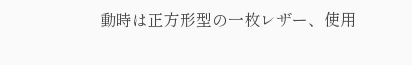動時は正方形型の一枚レザー、使用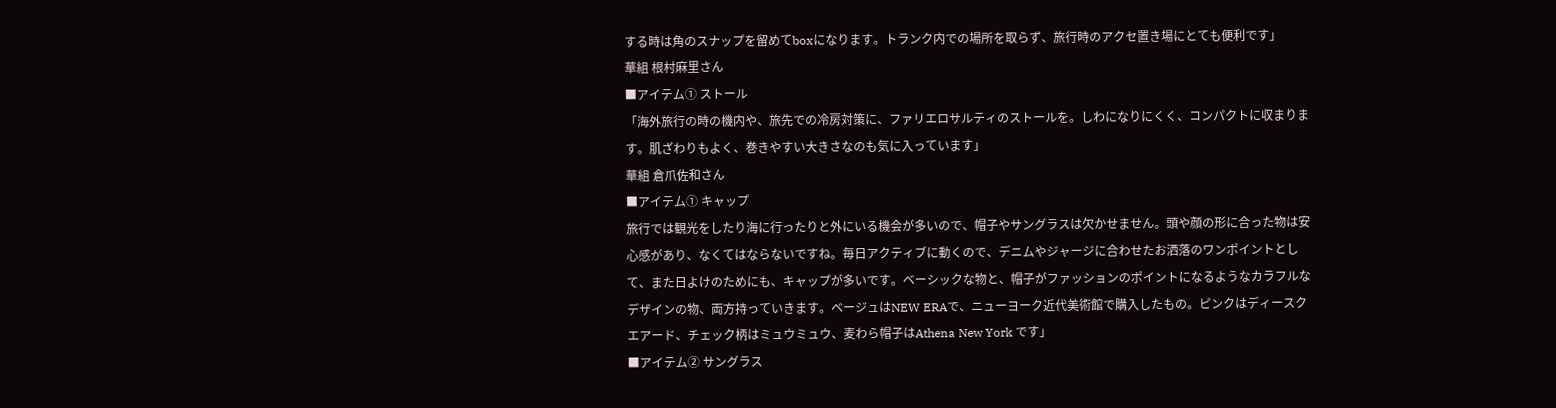する時は角のスナップを留めてboxになります。トランク内での場所を取らず、旅行時のアクセ置き場にとても便利です」
華組 根村麻里さん
■アイテム① ストール
「海外旅行の時の機内や、旅先での冷房対策に、ファリエロサルティのストールを。しわになりにくく、コンパクトに収まります。肌ざわりもよく、巻きやすい大きさなのも気に入っています」
華組 倉爪佐和さん
■アイテム① キャップ
旅行では観光をしたり海に行ったりと外にいる機会が多いので、帽子やサングラスは欠かせません。頭や顔の形に合った物は安心感があり、なくてはならないですね。毎日アクティブに動くので、デニムやジャージに合わせたお洒落のワンポイントとして、また日よけのためにも、キャップが多いです。ベーシックな物と、帽子がファッションのポイントになるようなカラフルなデザインの物、両方持っていきます。ベージュはNEW ERAで、ニューヨーク近代美術館で購入したもの。ピンクはディースクエアード、チェック柄はミュウミュウ、麦わら帽子はAthena New York です」
■アイテム② サングラス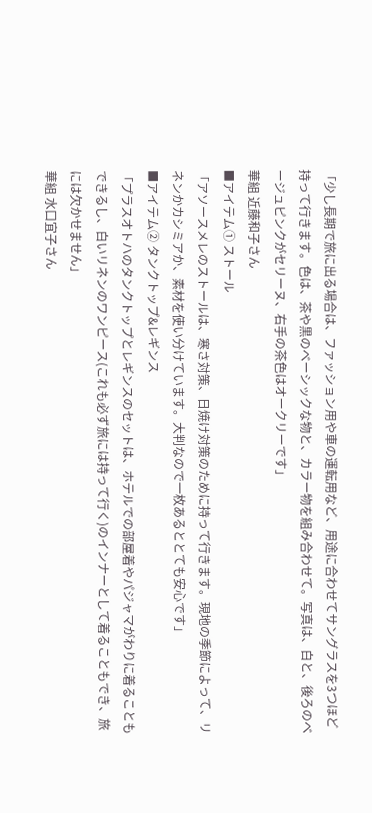「少し長期で旅に出る場合は、ファッション用や車の運転用など、用途に合わせてサングラスを3つほど持って行きます。色は、茶や黒のベーシックな物と、カラー物を組み合わせて。写真は、白と、後ろのベージュピンクがセリーヌ、右手の茶色はオークリーです」
華組 近藤和子さん
■アイテム① ストール
「アソースメレのストールは、寒さ対策、日焼け対策のために持って行きます。現地の季節によって、リネンかカシミアか、素材を使い分けています。大判なので一枚あるととても安心です」
■アイテム② タンクトップ&レギンス
「プラスオトハのタンクトップとレギンスのセットは、ホテルでの部屋着やパジャマがわりに着ることもできるし、白いリネンのワンピース(これも必ず旅には持って行く)のインナーとして着ることもでき、旅には欠かせません」
華組 水口宜子さん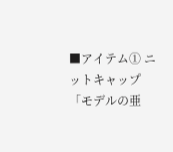■アイテム① ニットキャップ
「モデルの亜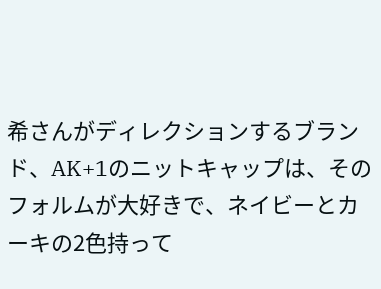希さんがディレクションするブランド、AK+1のニットキャップは、そのフォルムが大好きで、ネイビーとカーキの2色持って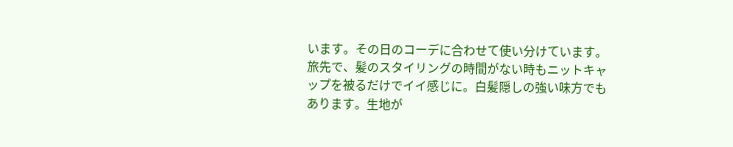います。その日のコーデに合わせて使い分けています。旅先で、髪のスタイリングの時間がない時もニットキャップを被るだけでイイ感じに。白髪隠しの強い味方でもあります。生地が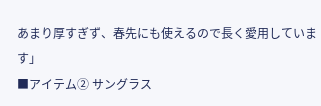あまり厚すぎず、春先にも使えるので長く愛用しています」
■アイテム② サングラス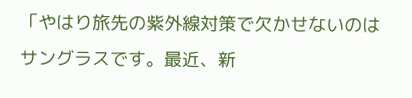「やはり旅先の紫外線対策で欠かせないのはサングラスです。最近、新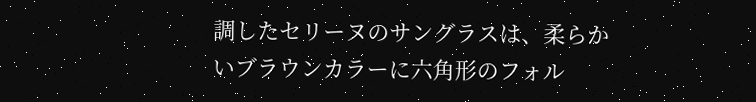調したセリーヌのサングラスは、柔らかいブラウンカラーに六角形のフォル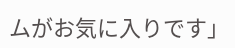ムがお気に入りです」